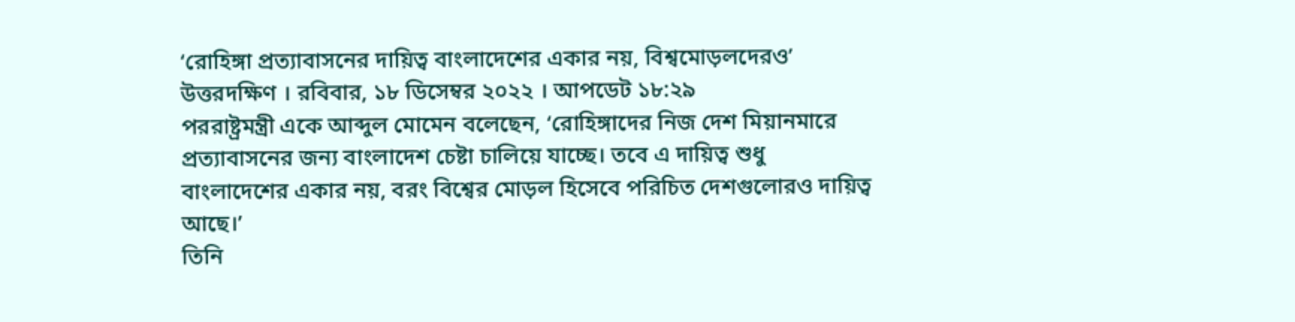‘রোহিঙ্গা প্রত্যাবাসনের দায়িত্ব বাংলাদেশের একার নয়, বিশ্বমোড়লদেরও’
উত্তরদক্ষিণ । রবিবার, ১৮ ডিসেম্বর ২০২২ । আপডেট ১৮:২৯
পররাষ্ট্রমন্ত্রী একে আব্দুল মোমেন বলেছেন, ‘রোহিঙ্গাদের নিজ দেশ মিয়ানমারে প্রত্যাবাসনের জন্য বাংলাদেশ চেষ্টা চালিয়ে যাচ্ছে। তবে এ দায়িত্ব শুধু বাংলাদেশের একার নয়, বরং বিশ্বের মোড়ল হিসেবে পরিচিত দেশগুলোরও দায়িত্ব আছে।’
তিনি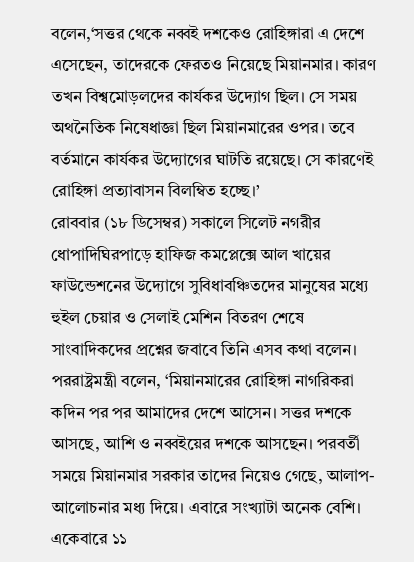বলেন,‘সত্তর থেকে নব্বই দশকেও রোহিঙ্গারা এ দেশে এসেছেন, তাদেরকে ফেরতও নিয়েছে মিয়ানমার। কারণ তখন বিশ্বমোড়লদের কার্যকর উদ্যোগ ছিল। সে সময় অথনৈতিক নিষেধাজ্ঞা ছিল মিয়ানমারের ওপর। তবে বর্তমানে কার্যকর উদ্যোগের ঘাটতি রয়েছে। সে কারণেই রোহিঙ্গা প্রত্যাবাসন বিলম্বিত হচ্ছে।’
রোববার (১৮ ডিসেম্বর) সকালে সিলেট নগরীর ধোপাদিঘিরপাড়ে হাফিজ কমপ্লেক্সে আল খায়ের ফাউন্ডেশনের উদ্যোগে সুবিধাবঞ্চিতদের মানুষের মধ্যে হুইল চেয়ার ও সেলাই মেশিন বিতরণ শেষে সাংবাদিকদের প্রশ্নের জবাবে তিনি এসব কথা বলেন।
পররাষ্ট্রমন্ত্রী বলেন, ‘মিয়ানমারের রোহিঙ্গা নাগরিকরা কদিন পর পর আমাদের দেশে আসেন। সত্তর দশকে আসছে, আশি ও নব্বইয়ের দশকে আসছেন। পরবর্তী সময়ে মিয়ানমার সরকার তাদের নিয়েও গেছে, আলাপ-আলোচনার মধ্য দিয়ে। এবারে সংখ্যাটা অনেক বেশি। একেবারে ১১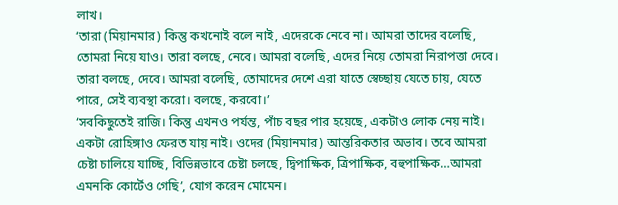লাখ।
‘তারা (মিয়ানমার) কিন্তু কখনোই বলে নাই, এদেরকে নেবে না। আমরা তাদের বলেছি, তোমরা নিয়ে যাও। তারা বলছে, নেবে। আমরা বলেছি, এদের নিয়ে তোমরা নিরাপত্তা দেবে। তারা বলছে, দেবে। আমরা বলেছি, তোমাদের দেশে এরা যাতে স্বেচ্ছায় যেতে চায়, যেতে পারে, সেই ব্যবস্থা করো। বলছে, করবো।’
‘সবকিছুতেই রাজি। কিন্তু এখনও পর্যন্ত, পাঁচ বছর পার হয়েছে, একটাও লোক নেয় নাই। একটা রোহিঙ্গাও ফেরত যায় নাই। ওদের (মিয়ানমার) আন্তরিকতার অভাব। তবে আমরা চেষ্টা চালিয়ে যাচ্ছি, বিভিন্নভাবে চেষ্টা চলছে, দ্বিপাক্ষিক, ত্রিপাক্ষিক, বহুপাক্ষিক…আমরা এমনকি কোর্টেও গেছি’, যোগ করেন মোমেন।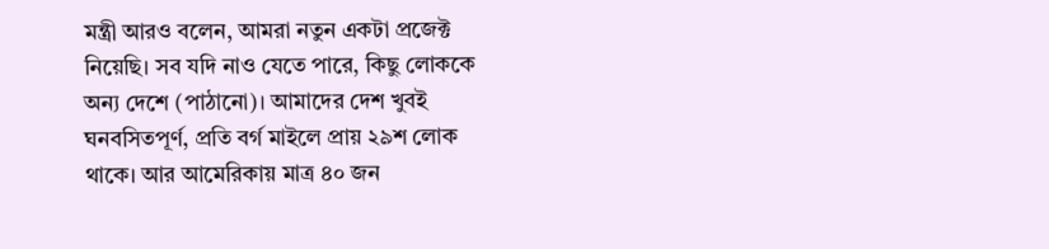মন্ত্রী আরও বলেন, আমরা নতুন একটা প্রজেক্ট নিয়েছি। সব যদি নাও যেতে পারে, কিছু লোককে অন্য দেশে (পাঠানো)। আমাদের দেশ খুবই ঘনবসিতপূর্ণ, প্রতি বর্গ মাইলে প্রায় ২৯শ লোক থাকে। আর আমেরিকায় মাত্র ৪০ জন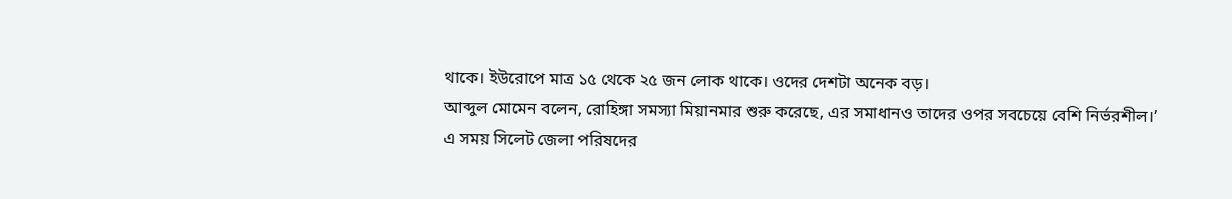থাকে। ইউরোপে মাত্র ১৫ থেকে ২৫ জন লোক থাকে। ওদের দেশটা অনেক বড়।
আব্দুল মোমেন বলেন, রোহিঙ্গা সমস্যা মিয়ানমার শুরু করেছে, এর সমাধানও তাদের ওপর সবচেয়ে বেশি নির্ভরশীল।’
এ সময় সিলেট জেলা পরিষদের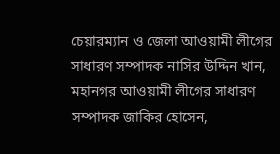চেয়ারম্যান ও জেলা আওয়ামী লীগের সাধারণ সম্পাদক নাসির উদ্দিন খান, মহানগর আওয়ামী লীগের সাধারণ সম্পাদক জাকির হোসেন,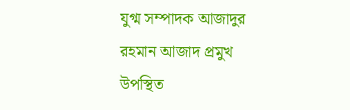যুগ্ম সম্পাদক আজাদুর রহমান আজাদ প্রমুখ উপস্থিত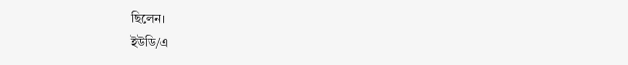ছিলেন।
ইউডি/এ